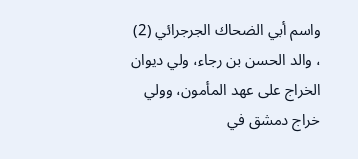واسم أبي الضحاك الجرجرائي (2) ، والد الحسن بن رجاء، ولي ديوان الخراج على عهد المأمون، وولي خراج دمشق في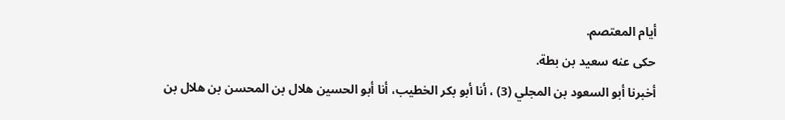أيام المعتصم.
حكى عنه سعيد بن بطة.
أخبرنا أبو السعود بن المجلي (3) ، أنا أبو بكر الخطيب، أنا أبو الحسين هلال بن المحسن بن هلال بن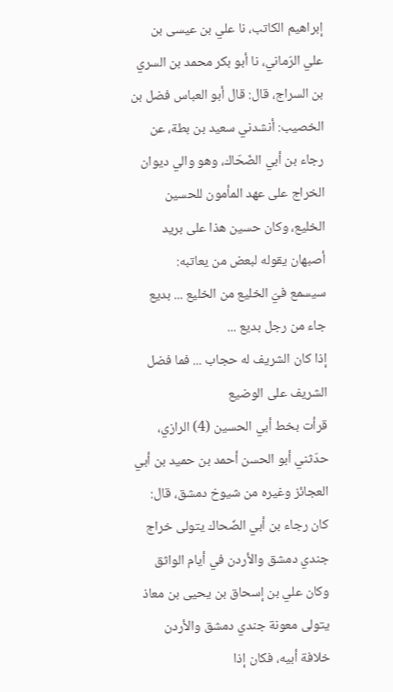إبراهيم الكاتب، نا علي بن عيسى بن علي الرّماني، نا أبو بكر محمد بن السري بن السراج، قال: قال أبو العباس فضل بن الخصيب: أنشدني سعيد بن بطة، عن رجاء بن أبي الضّحّاك، وهو والي ديوان الخراج على عهد المأمون للحسين الخليع، وكان حسين هذا على بريد أصبهان يقوله لبعض من يعاتبه:
سيسمع فيّ الخليع من الخليع ... بديع جاء من رجل بديع ...
إذا كان الشريف له حجاب ... فما فضل الشريف على الوضيع
قرأت بخط أبي الحسين (4) الرازي، حدّثني أبو الحسن أحمد بن حميد بن أبي العجائز وغيره من شيوخ دمشق، قال: كان رجاء بن أبي الضّحاك يتولى خراج جندي دمشق والأردن في أيام الواثق وكان علي بن إسحاق بن يحيى بن معاذ يتولى معونة جندي دمشق والأردن خلافة أبيه، فكان إذا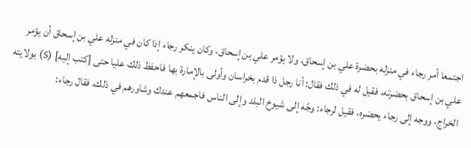اجتمعا أمر رجاء في منزله بحضرة علي بن إسحاق، ولا يؤمر علي بن إسحاق، وكان ينكر رجاء إذا كان في منزله علي بن إسحاق أن يؤمر علي بن إسحاق بحضرته، فقيل له في ذلك فقال: أنا رجل ذا قدم بخراسان وأولى بالإمارة بها فاحفظ ذلك عليا حتى [كتب إليه] (5) بولايته الخراج، ووجه إلى رجاء يحضره، فقيل لرجاء: وجّه إلى شيوخ البلد وإلى الناس فاجمعهم عندك وشاورهم في ذلك، فقال رجاء: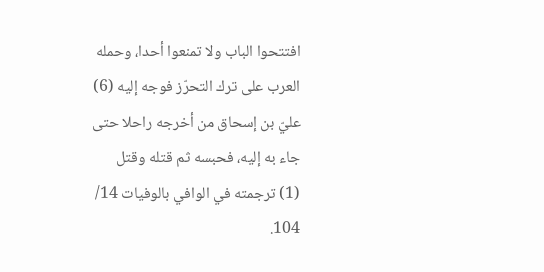افتتحوا الباب ولا تمنعوا أحدا، وحمله العرب على ترك التحرّز فوجه إليه (6) عليّ بن إسحاق من أخرجه راحلا حتى جاء به إليه، فحبسه ثم قتله وقتل
(1) ترجمته في الوافي بالوفيات 14/ 104.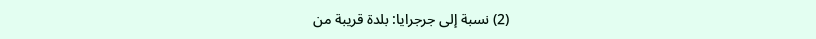(2) نسبة إلى جرجرايا: بلدة قريبة من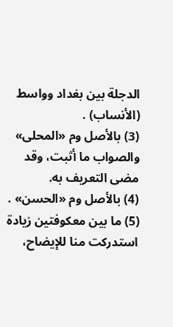الدجلة بين بغداد وواسط (الأنساب) .
(3) بالأصل وم «المحلى» والصواب ما أثبت، وقد مضى التعريف به.
(4) بالأصل وم «الحسن» .
(5) ما بين معكوفتين زيادة استدركت منا للإيضاح،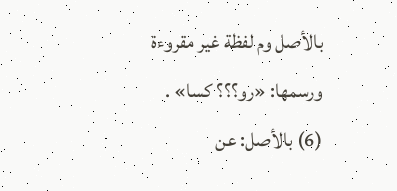بالأصل وم لفظة غير مقروءة ورسمها: «رو؟؟؟ كسا» .
(6) بالأصل: عن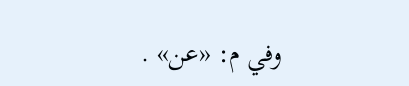وفي م: «عن» .